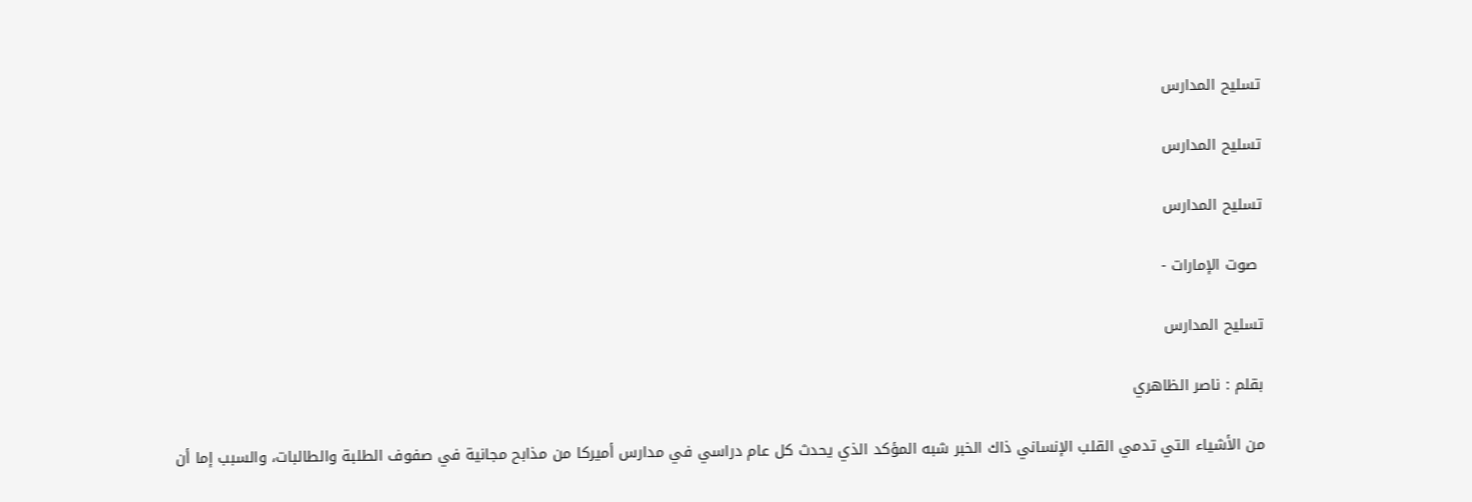تسليح المدارس

تسليح المدارس

تسليح المدارس

 صوت الإمارات -

تسليح المدارس

بقلم : ناصر الظاهري

من الأشياء التي تدمي القلب الإنساني ذاك الخبر شبه المؤكد الذي يحدث كل عام دراسي في مدارس أميركا من مذابح مجانية في صفوف الطلبة والطالبات، والسبب إما أن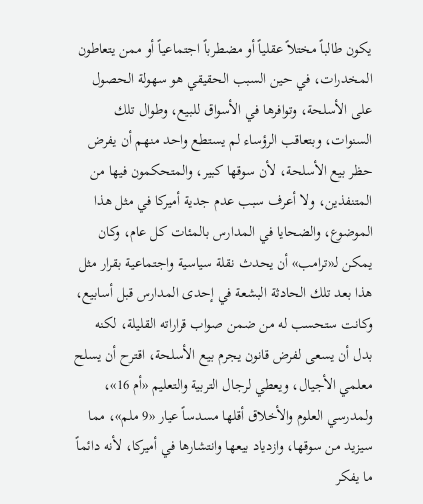يكون طالباً مختلاً عقلياً أو مضطرباً اجتماعياً أو ممن يتعاطون المخدرات، في حين السبب الحقيقي هو سهولة الحصول على الأسلحة، وتوافرها في الأسواق للبيع، وطوال تلك السنوات، وبتعاقب الرؤساء لم يستطع واحد منهم أن يفرض حظر بيع الأسلحة، لأن سوقها كبير، والمتحكمون فيها من المتنفذين، ولا أعرف سبب عدم جدية أميركا في مثل هذا الموضوع، والضحايا في المدارس بالمئات كل عام، وكان يمكن لـ«ترامب» أن يحدث نقلة سياسية واجتماعية بقرار مثل هذا بعد تلك الحادثة البشعة في إحدى المدارس قبل أسابيع، وكانت ستحسب له من ضمن صواب قراراته القليلة، لكنه بدل أن يسعى لفرض قانون يجرم بيع الأسلحة، اقترح أن يسلح معلمي الأجيال، ويعطي لرجال التربية والتعليم «أم 16»، ولمدرسي العلوم والأخلاق أقلها مسدساً عيار «9 ملم»، مما سيزيد من سوقها، وازدياد بيعها وانتشارها في أميركا، لأنه دائماً ما يفكر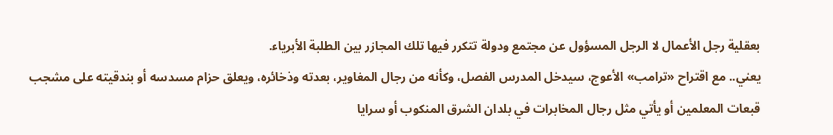بعقلية رجل الأعمال لا الرجل المسؤول عن مجتمع ودولة تتكرر فيها تلك المجازر بين الطلبة الأبرياء.
يعني.. مع اقتراح «ترامب» الأعوج، سيدخل المدرس الفصل، وكأنه من رجال المغاوير، بعدته وذخائره، ويعلق حزام مسدسه أو بندقيته على مشجب قبعات المعلمين أو يأتي مثل رجال المخابرات في بلدان الشرق المنكوب أو سرايا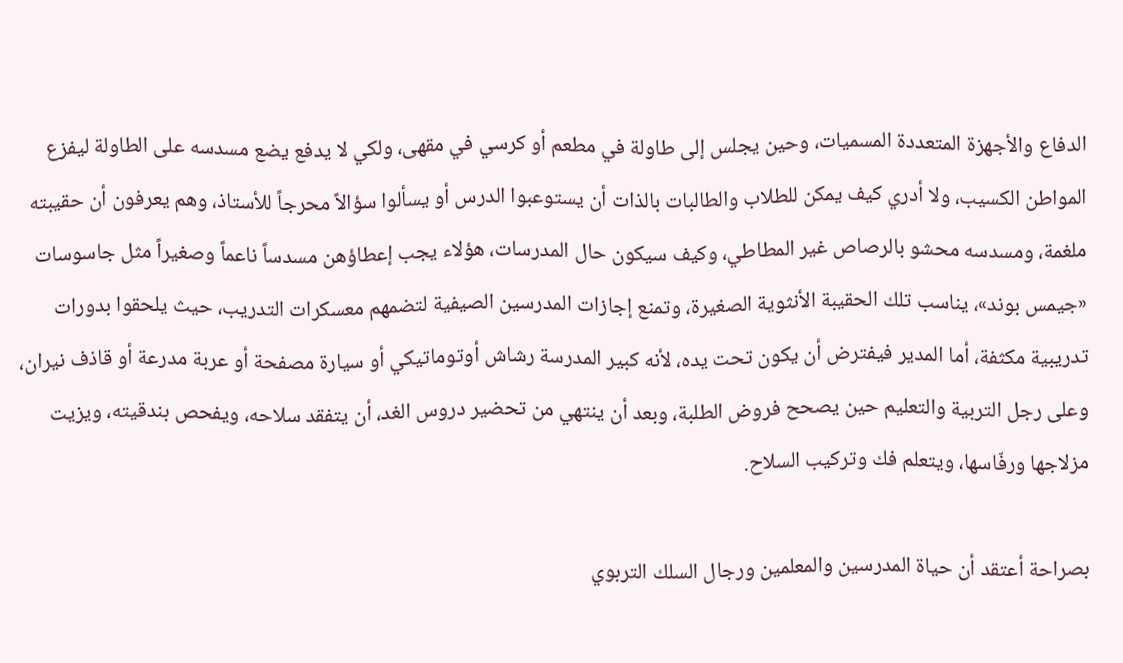الدفاع والأجهزة المتعددة المسميات، وحين يجلس إلى طاولة في مطعم أو كرسي في مقهى، ولكي لا يدفع يضع مسدسه على الطاولة ليفزع المواطن الكسيب، ولا أدري كيف يمكن للطلاب والطالبات بالذات أن يستوعبوا الدرس أو يسألوا سؤالاً محرجاً للأستاذ، وهم يعرفون أن حقيبته ملغمة، ومسدسه محشو بالرصاص غير المطاطي، وكيف سيكون حال المدرسات، هؤلاء يجب إعطاؤهن مسدساً ناعماً وصغيراً مثل جاسوسات «جيمس بوند»، يناسب تلك الحقيبة الأنثوية الصغيرة، وتمنع إجازات المدرسين الصيفية لتضمهم معسكرات التدريب، حيث يلحقوا بدورات تدريبية مكثفة، أما المدير فيفترض أن يكون تحت يده، لأنه كبير المدرسة رشاش أوتوماتيكي أو سيارة مصفحة أو عربة مدرعة أو قاذف نيران، وعلى رجل التربية والتعليم حين يصحح فروض الطلبة، وبعد أن ينتهي من تحضير دروس الغد، أن يتفقد سلاحه، ويفحص بندقيته، ويزيت مزلاجها ورفّاسها، ويتعلم فك وتركيب السلاح.

بصراحة أعتقد أن حياة المدرسين والمعلمين ورجال السلك التربوي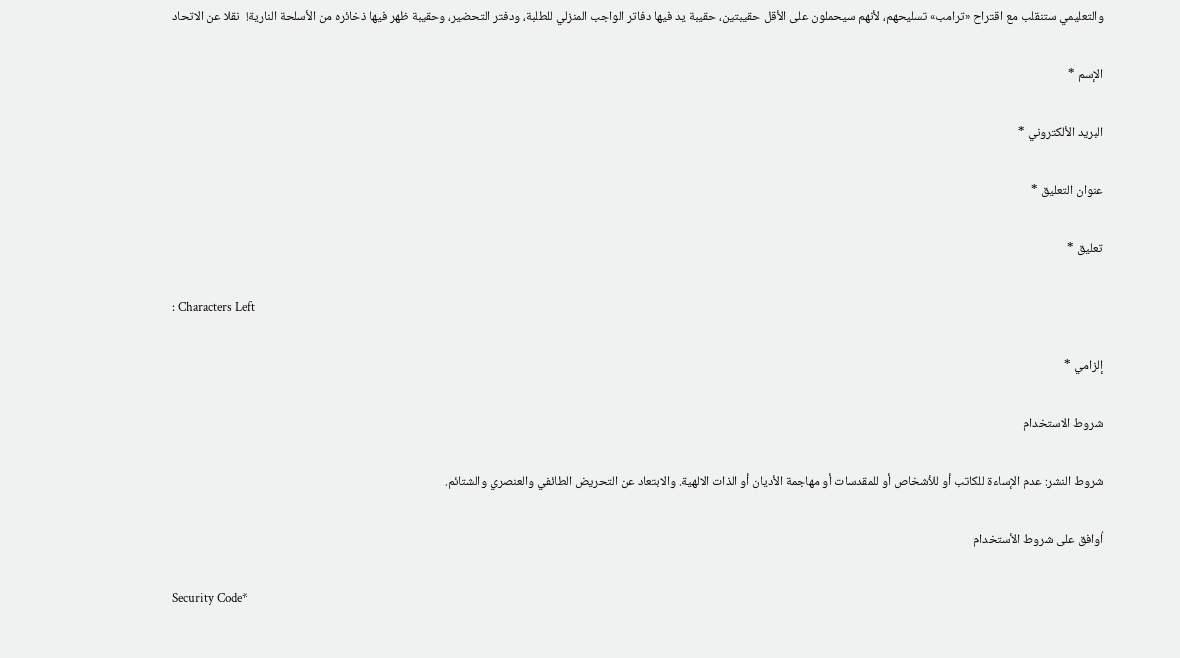والتعليمي ستنقلب مع اقتراح «ترامب» تسليحهم، لأنهم سيحملون على الأقل حقيبتين، حقيبة يد فيها دفاتر الواجب المنزلي للطلبة، ودفتر التحضير، وحقيبة ظهر فيها ذخائره من الأسلحة النارية!  نقلا عن الاتحاد

الإسم *

البريد الألكتروني *

عنوان التعليق *

تعليق *

: Characters Left

إلزامي *

شروط الاستخدام

شروط النشر: عدم الإساءة للكاتب أو للأشخاص أو للمقدسات أو مهاجمة الأديان أو الذات الالهية. والابتعاد عن التحريض الطائفي والعنصري والشتائم.

اُوافق على شروط الأستخدام

Security Code*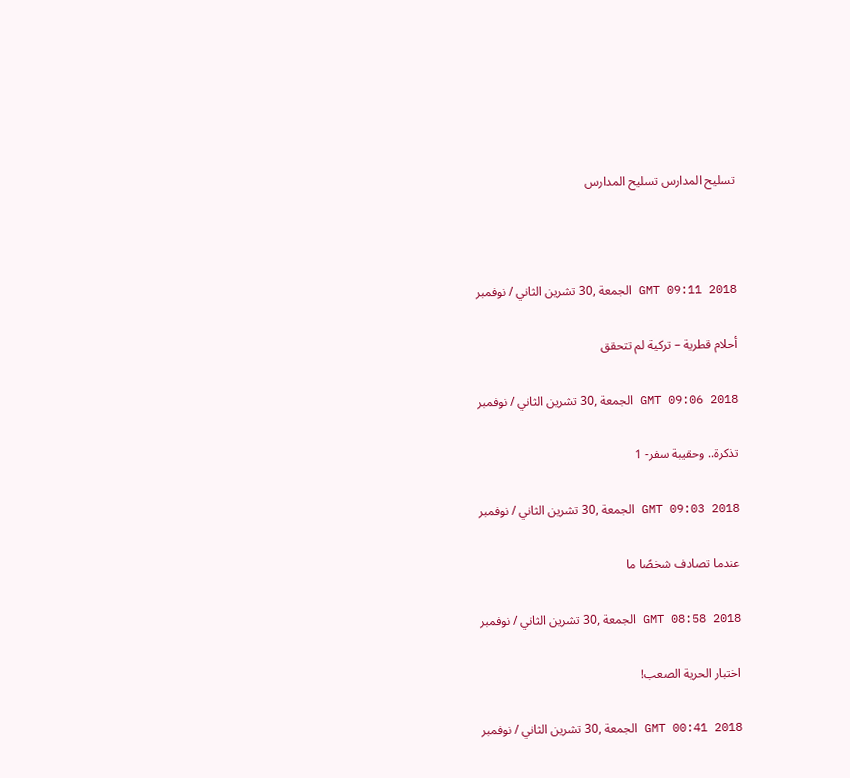تسليح المدارس تسليح المدارس



GMT 09:11 2018 الجمعة ,30 تشرين الثاني / نوفمبر

أحلام قطرية – تركية لم تتحقق

GMT 09:06 2018 الجمعة ,30 تشرين الثاني / نوفمبر

تذكرة.. وحقيبة سفر- 1

GMT 09:03 2018 الجمعة ,30 تشرين الثاني / نوفمبر

عندما تصادف شخصًا ما

GMT 08:58 2018 الجمعة ,30 تشرين الثاني / نوفمبر

اختبار الحرية الصعب!

GMT 00:41 2018 الجمعة ,30 تشرين الثاني / نوفمبر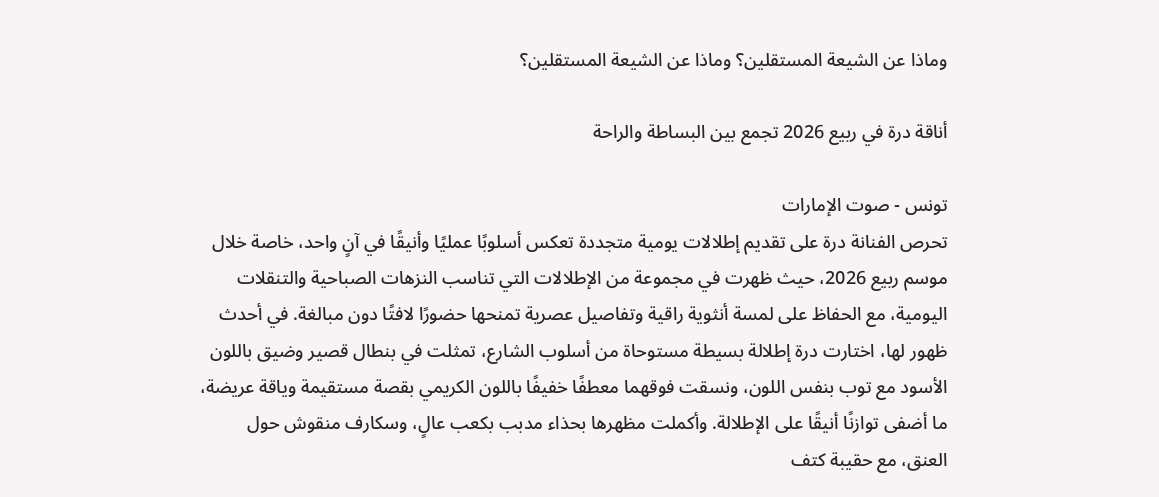وماذا عن الشيعة المستقلين؟ وماذا عن الشيعة المستقلين؟

أناقة درة في ربيع 2026 تجمع بين البساطة والراحة

تونس - صوت الإمارات
تحرص الفنانة درة على تقديم إطلالات يومية متجددة تعكس أسلوبًا عمليًا وأنيقًا في آنٍ واحد، خاصة خلال موسم ربيع 2026، حيث ظهرت في مجموعة من الإطلالات التي تناسب النزهات الصباحية والتنقلات اليومية، مع الحفاظ على لمسة أنثوية راقية وتفاصيل عصرية تمنحها حضورًا لافتًا دون مبالغة. في أحدث ظهور لها، اختارت درة إطلالة بسيطة مستوحاة من أسلوب الشارع، تمثلت في بنطال قصير وضيق باللون الأسود مع توب بنفس اللون، ونسقت فوقهما معطفًا خفيفًا باللون الكريمي بقصة مستقيمة وياقة عريضة، ما أضفى توازنًا أنيقًا على الإطلالة. وأكملت مظهرها بحذاء مدبب بكعب عالٍ، وسكارف منقوش حول العنق، مع حقيبة كتف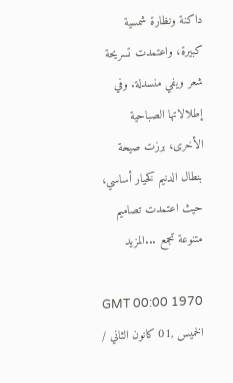داكنة ونظارة شمسية كبيرة، واعتمدت تسريحة شعر ويفي منسدلة. وفي إطلالاتها الصباحية الأخرى، برزت صيحة بنطال الدنيم كخيار أساسي، حيث اعتمدت تصاميم متنوعة تجمع ...المزيد

GMT 00:00 1970 الخميس ,01 كانون الثاني /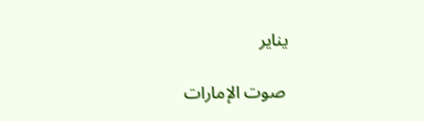يناير

 صوت الإمارات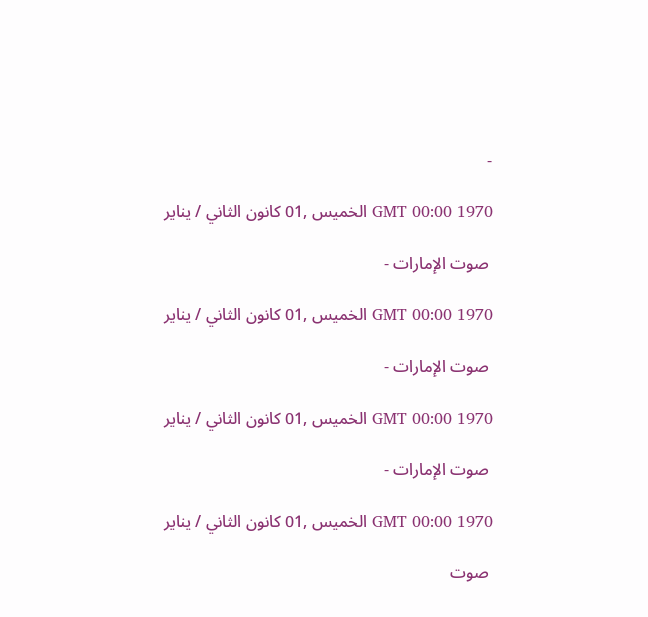-

GMT 00:00 1970 الخميس ,01 كانون الثاني / يناير

 صوت الإمارات -

GMT 00:00 1970 الخميس ,01 كانون الثاني / يناير

 صوت الإمارات -

GMT 00:00 1970 الخميس ,01 كانون الثاني / يناير

 صوت الإمارات -

GMT 00:00 1970 الخميس ,01 كانون الثاني / يناير

 صوت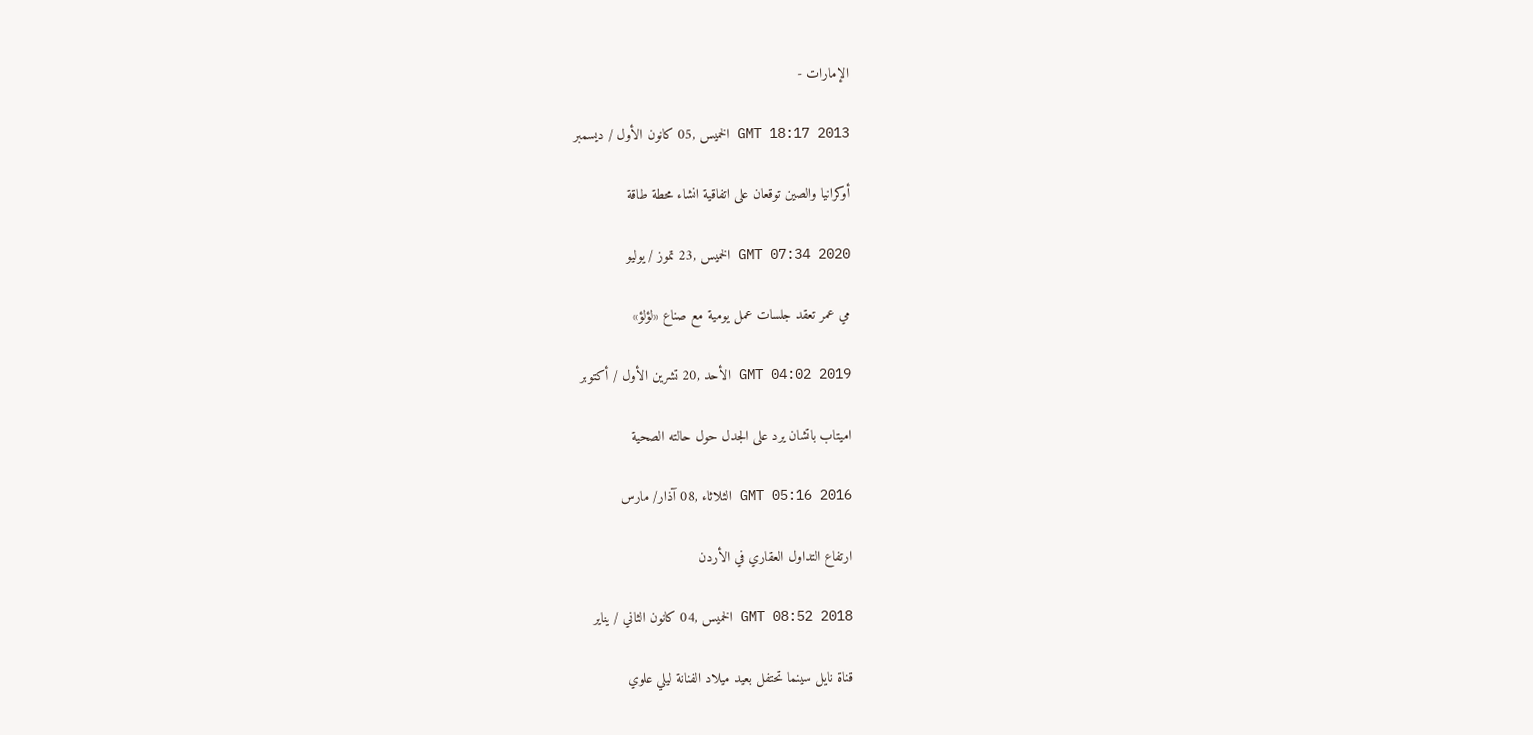الإمارات -

GMT 18:17 2013 الخميس ,05 كانون الأول / ديسمبر

أوكرانيا والصين توقعان على اتفاقية انشاء محطة طاقة

GMT 07:34 2020 الخميس ,23 تموز / يوليو

مي عمر تعقد جلسات عمل يومية مع صناع «لؤلؤ»

GMT 04:02 2019 الأحد ,20 تشرين الأول / أكتوبر

اميتاب باتشان يرد على الجدل حول حالته الصحية

GMT 05:16 2016 الثلاثاء ,08 آذار/ مارس

ارتفاع التداول العقاري في الأردن

GMT 08:52 2018 الخميس ,04 كانون الثاني / يناير

قناة نايل سينما تحتفل بعيد ميلاد الفنانة ليلي علوي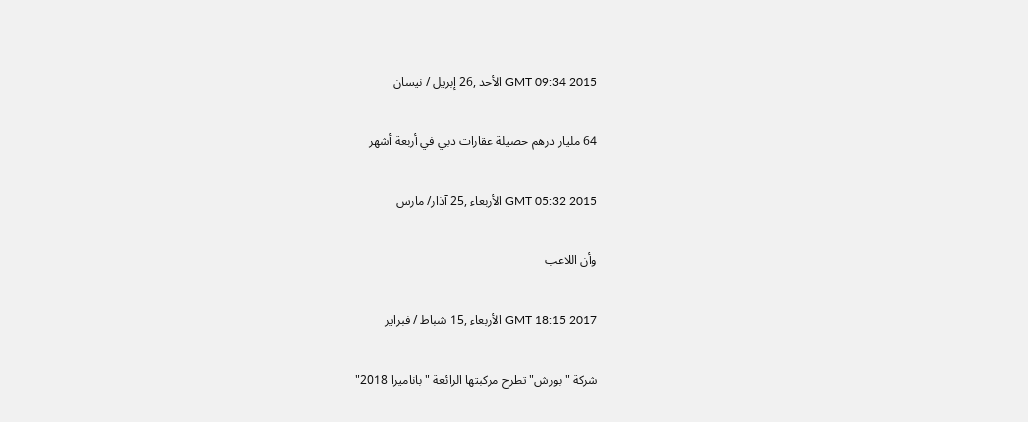GMT 09:34 2015 الأحد ,26 إبريل / نيسان

64 مليار درهم حصيلة عقارات دبي في أربعة أشهر

GMT 05:32 2015 الأربعاء ,25 آذار/ مارس

وأن اللاعب

GMT 18:15 2017 الأربعاء ,15 شباط / فبراير

شركة "بورش" تطرح مركبتها الرائعة "باناميرا 2018"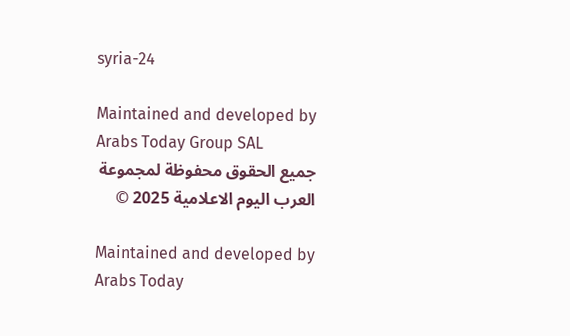syria-24

Maintained and developed by Arabs Today Group SAL
جميع الحقوق محفوظة لمجموعة العرب اليوم الاعلامية 2025 ©

Maintained and developed by Arabs Today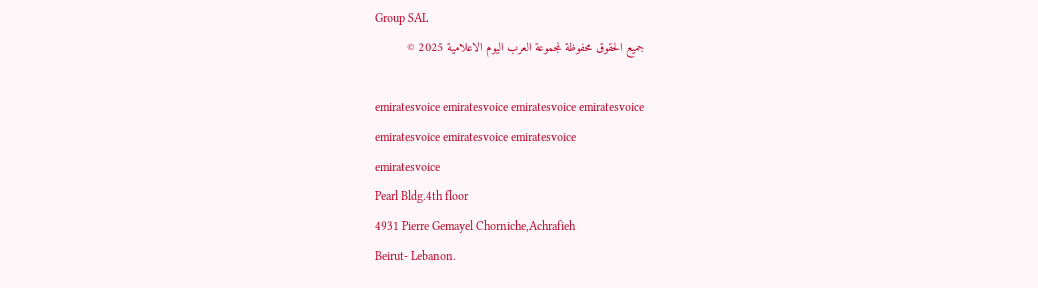Group SAL
جميع الحقوق محفوظة لمجموعة العرب اليوم الاعلامية 2025 ©

emiratesvoice emiratesvoice emiratesvoice emiratesvoice
emiratesvoice emiratesvoice emiratesvoice
emiratesvoice
Pearl Bldg.4th floor
4931 Pierre Gemayel Chorniche,Achrafieh
Beirut- Lebanon.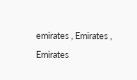emirates , Emirates , Emirates